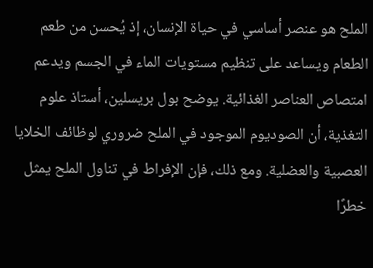الملح هو عنصر أساسي في حياة الإنسان، إذ يُحسن من طعم الطعام ويساعد على تنظيم مستويات الماء في الجسم ويدعم امتصاص العناصر الغذائية. يوضح بول بريسلين، أستاذ علوم التغذية، أن الصوديوم الموجود في الملح ضروري لوظائف الخلايا العصبية والعضلية. ومع ذلك، فإن الإفراط في تناول الملح يمثل خطرًا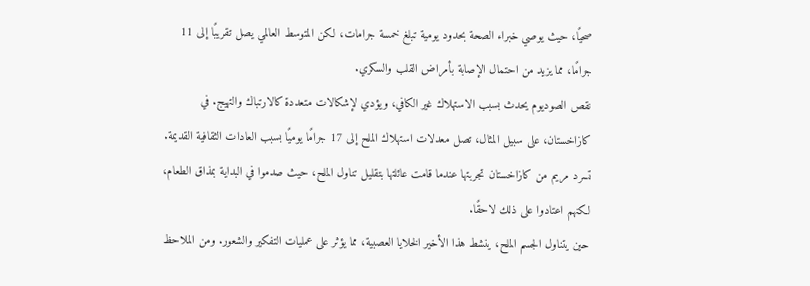صحيًا، حيث يوصي خبراء الصحة بحدود يومية تبلغ خمسة جرامات، لكن المتوسط العالمي يصل تقريبًا إلى 11 جرامًا، مما يزيد من احتمال الإصابة بأمراض القلب والسكري.
نقص الصوديوم يحدث بسبب الاستهلاك غير الكافي، ويؤدي لإشكالات متعددة كالارتباك والتهيج. في كازاخستان، على سبيل المثال، تصل معدلات استهلاك الملح إلى 17 جرامًا يوميًا بسبب العادات الثقافية القديمة. تسرد مريم من كازاخستان تجربتها عندما قامت عائلتها بتقليل تناول الملح، حيث صدموا في البداية بمذاق الطعام، لكنهم اعتادوا على ذلك لاحقًا.
حين يتناول الجسم الملح، ينشط هذا الأخير الخلايا العصبية، مما يؤثر على عمليات التفكير والشعور. ومن الملاحظ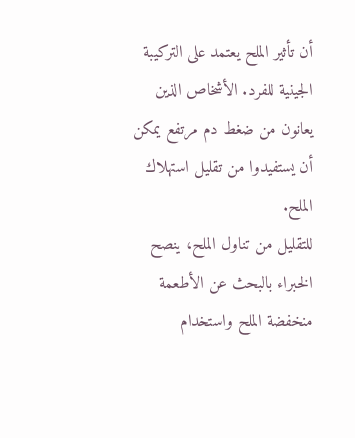أن تأثير الملح يعتمد على التركيبة الجينية للفرد. الأشخاص الذين يعانون من ضغط دم مرتفع يمكن أن يستفيدوا من تقليل استهلاك الملح.
للتقليل من تناول الملح، ينصح الخبراء بالبحث عن الأطعمة منخفضة الملح واستخدام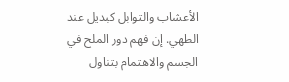الأعشاب والتوابل كبديل عند الطهي. إن فهم دور الملح في الجسم والاهتمام بتناول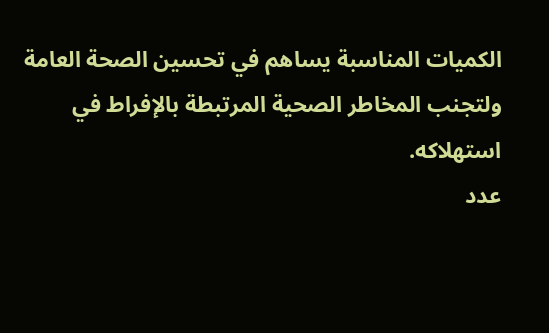الكميات المناسبة يساهم في تحسين الصحة العامة ولتجنب المخاطر الصحية المرتبطة بالإفراط في استهلاكه.
عدد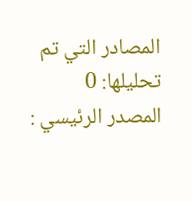المصادر التي تم تحليلها: 0
المصدر الرئيسي :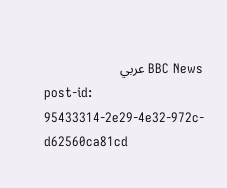BBC News عربي
post-id: 95433314-2e29-4e32-972c-d62560ca81cd